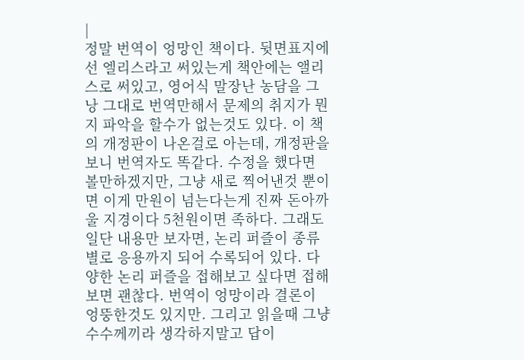|
정말 번역이 엉망인 책이다. 뒷면표지에선 엘리스라고 써있는게 책안에는 앨리스로 써있고, 영어식 말장난 농담을 그낭 그대로 번역만해서 문제의 취지가 뭔지 파악을 할수가 없는것도 있다. 이 책의 개정판이 나온걸로 아는데, 개정판을 보니 번역자도 똑같다. 수정을 했다면 볼만하겠지만, 그냥 새로 찍어낸것 뿐이면 이게 만원이 넘는다는게 진짜 돈아까울 지경이다 5천원이면 족하다. 그래도 일단 내용만 보자면, 논리 퍼즐이 종류별로 응용까지 되어 수록되어 있다. 다양한 논리 퍼즐을 접해보고 싶다면 접해보면 괜찮다. 번역이 엉망이라 결론이 엉뚱한것도 있지만. 그리고 읽을때 그냥 수수께끼라 생각하지말고 답이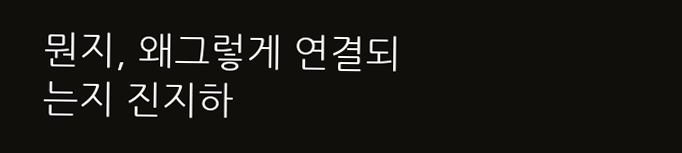뭔지, 왜그렇게 연결되는지 진지하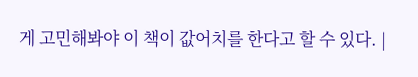게 고민해봐야 이 책이 값어치를 한다고 할 수 있다. |